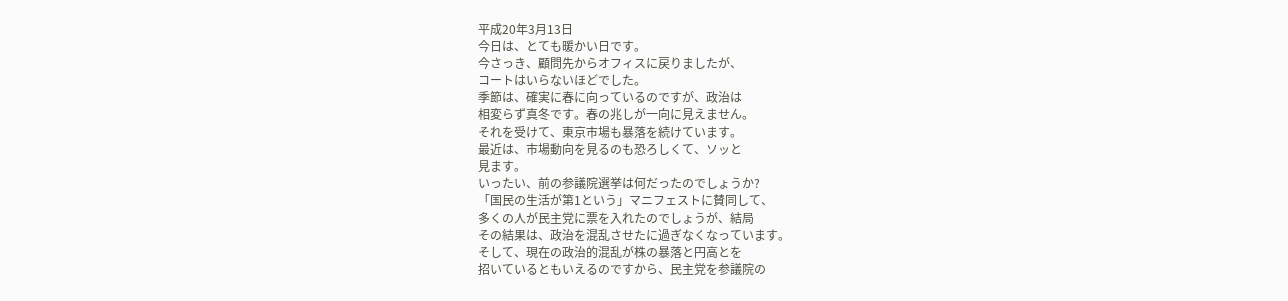平成20年3月13日
今日は、とても暖かい日です。
今さっき、顧問先からオフィスに戻りましたが、
コートはいらないほどでした。
季節は、確実に春に向っているのですが、政治は
相変らず真冬です。春の兆しが一向に見えません。
それを受けて、東京市場も暴落を続けています。
最近は、市場動向を見るのも恐ろしくて、ソッと
見ます。
いったい、前の参議院選挙は何だったのでしょうか?
「国民の生活が第1という」マニフェストに賛同して、
多くの人が民主党に票を入れたのでしょうが、結局
その結果は、政治を混乱させたに過ぎなくなっています。
そして、現在の政治的混乱が株の暴落と円高とを
招いているともいえるのですから、民主党を参議院の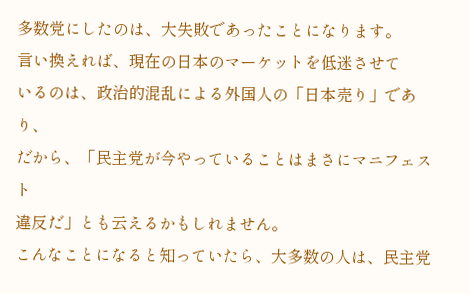多数党にしたのは、大失敗であったことになります。
言い換えれば、現在の日本のマーケットを低迷させて
いるのは、政治的混乱による外国人の「日本売り」であり、
だから、「民主党が今やっていることはまさにマニフェスト
違反だ」とも云えるかもしれません。
こんなことになると知っていたら、大多数の人は、民主党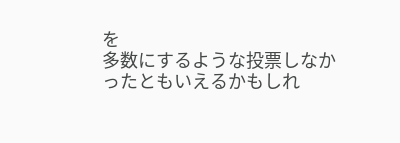を
多数にするような投票しなかったともいえるかもしれ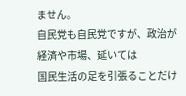ません。
自民党も自民党ですが、政治が経済や市場、延いては
国民生活の足を引張ることだけ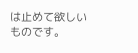は止めて欲しいものです。